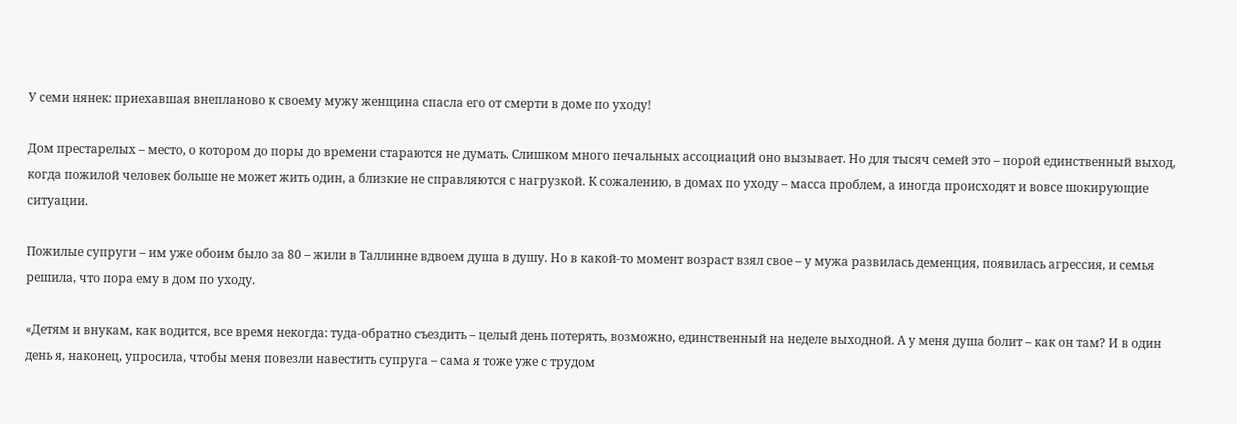У семи нянек: приехавшая внепланово к своему мужу женщина спасла его от смерти в доме по уходу!

Дом престарелых – место, о котором до поры до времени стараются не думать. Слишком много печальных ассоциаций оно вызывает. Но для тысяч семей это – порой единственный выход, когда пожилой человек больше не может жить один, а близкие не справляются с нагрузкой. К сожалению, в домах по уходу – масса проблем, а иногда происходят и вовсе шокирующие ситуации.

Пожилые супруги – им уже обоим было за 80 – жили в Таллинне вдвоем душа в душу. Но в какой-то момент возраст взял свое – у мужа развилась деменция, появилась агрессия, и семья решила, что пора ему в дом по уходу.

«Детям и внукам, как водится, все время некогда: туда-обратно съездить – целый день потерять, возможно, единственный на неделе выходной. А у меня душа болит – как он там? И в один день я, наконец, упросила, чтобы меня повезли навестить супруга – сама я тоже уже с трудом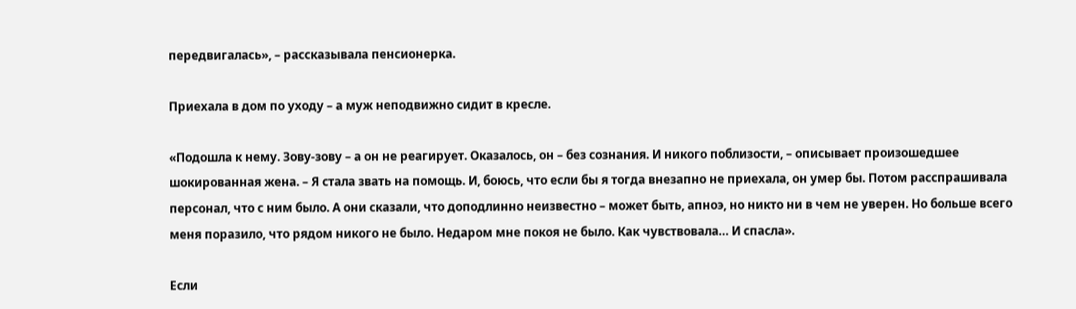передвигалась», – рассказывала пенсионерка.

Приехала в дом по уходу – а муж неподвижно сидит в кресле.

«Подошла к нему. Зову-зову – а он не реагирует. Оказалось, он – без сознания. И никого поблизости, – описывает произошедшее шокированная жена. – Я стала звать на помощь. И, боюсь, что если бы я тогда внезапно не приехала, он умер бы. Потом расспрашивала персонал, что с ним было. А они сказали, что доподлинно неизвестно – может быть, апноэ, но никто ни в чем не уверен. Но больше всего меня поразило, что рядом никого не было. Недаром мне покоя не было. Как чувствовала… И спасла».

Если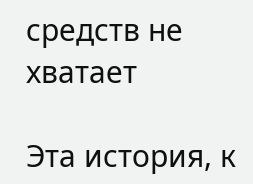средств не хватает

Эта история, к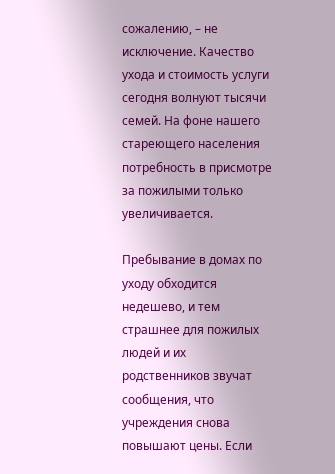сожалению, – не исключение. Качество ухода и стоимость услуги сегодня волнуют тысячи семей. На фоне нашего стареющего населения потребность в присмотре за пожилыми только увеличивается.

Пребывание в домах по уходу обходится недешево, и тем страшнее для пожилых людей и их родственников звучат сообщения, что учреждения снова повышают цены. Если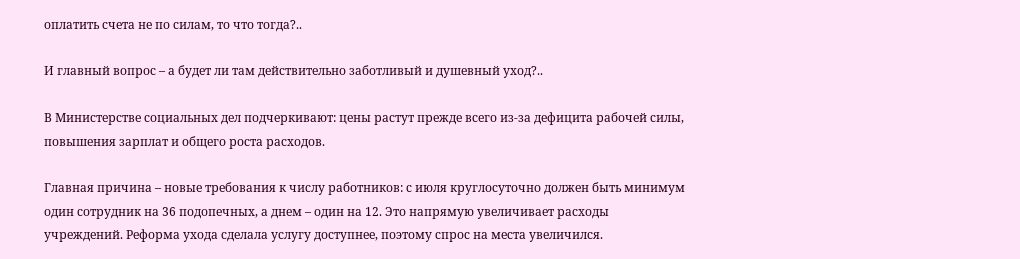оплатить счета не по силам, то что тогда?..

И главный вопрос – а будет ли там действительно заботливый и душевный уход?..

В Министерстве социальных дел подчеркивают: цены растут прежде всего из-за дефицита рабочей силы, повышения зарплат и общего роста расходов.

Главная причина – новые требования к числу работников: с июля круглосуточно должен быть минимум один сотрудник на 36 подопечных, а днем – один на 12. Это напрямую увеличивает расходы учреждений. Реформа ухода сделала услугу доступнее, поэтому спрос на места увеличился.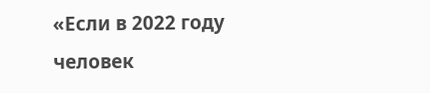«Если в 2022 году человек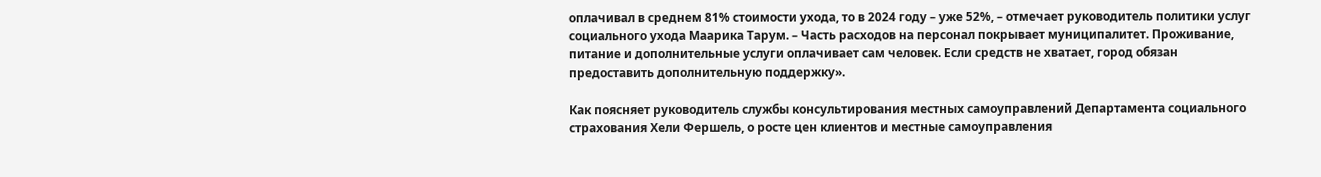оплачивал в среднем 81% стоимости ухода, то в 2024 году – уже 52%, – отмечает руководитель политики услуг социального ухода Маарика Тарум. – Часть расходов на персонал покрывает муниципалитет. Проживание, питание и дополнительные услуги оплачивает сам человек. Если средств не хватает, город обязан предоставить дополнительную поддержку».

Как поясняет руководитель службы консультирования местных самоуправлений Департамента социального страхования Хели Фершель, о росте цен клиентов и местные самоуправления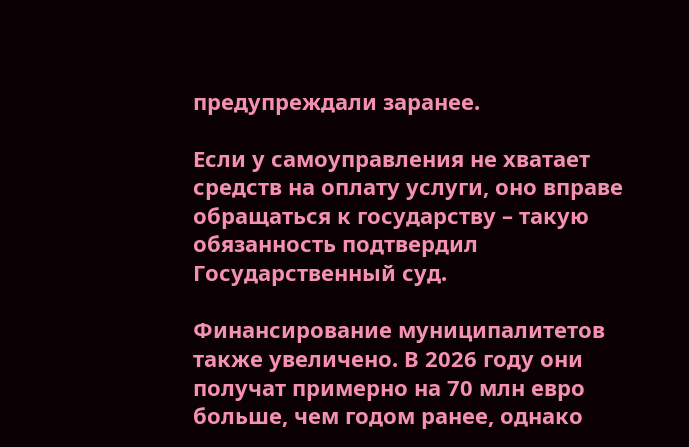предупреждали заранее.

Если у самоуправления не хватает средств на оплату услуги, оно вправе обращаться к государству – такую обязанность подтвердил Государственный суд.

Финансирование муниципалитетов также увеличено. В 2026 году они получат примерно на 70 млн евро больше, чем годом ранее, однако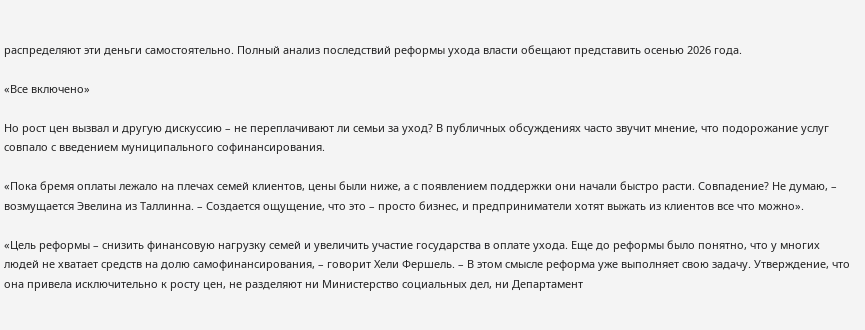распределяют эти деньги самостоятельно. Полный анализ последствий реформы ухода власти обещают представить осенью 2026 года.

«Все включено»

Но рост цен вызвал и другую дискуссию – не переплачивают ли семьи за уход? В публичных обсуждениях часто звучит мнение, что подорожание услуг совпало с введением муниципального софинансирования.

«Пока бремя оплаты лежало на плечах семей клиентов, цены были ниже, а с появлением поддержки они начали быстро расти. Совпадение? Не думаю, – возмущается Эвелина из Таллинна. – Создается ощущение, что это – просто бизнес, и предприниматели хотят выжать из клиентов все что можно».

«Цель реформы – снизить финансовую нагрузку семей и увеличить участие государства в оплате ухода. Еще до реформы было понятно, что у многих людей не хватает средств на долю самофинансирования, – говорит Хели Фершель. – В этом смысле реформа уже выполняет свою задачу. Утверждение, что она привела исключительно к росту цен, не разделяют ни Министерство социальных дел, ни Департамент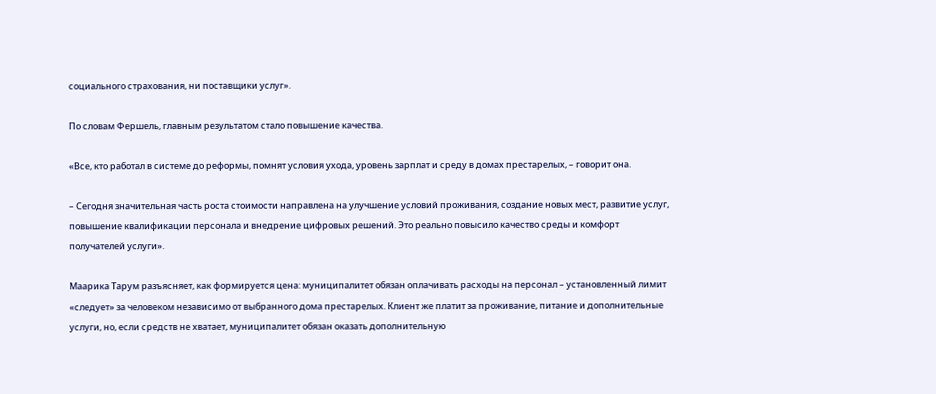социального страхования, ни поставщики услуг».

По словам Фершель, главным результатом стало повышение качества.

«Все, кто работал в системе до реформы, помнят условия ухода, уровень зарплат и среду в домах престарелых, – говорит она.

– Сегодня значительная часть роста стоимости направлена на улучшение условий проживания, создание новых мест, развитие услуг, повышение квалификации персонала и внедрение цифровых решений. Это реально повысило качество среды и комфорт получателей услуги».

Маарика Тарум разъясняет, как формируется цена: муниципалитет обязан оплачивать расходы на персонал – установленный лимит «следует» за человеком независимо от выбранного дома престарелых. Клиент же платит за проживание, питание и дополнительные услуги, но, если средств не хватает, муниципалитет обязан оказать дополнительную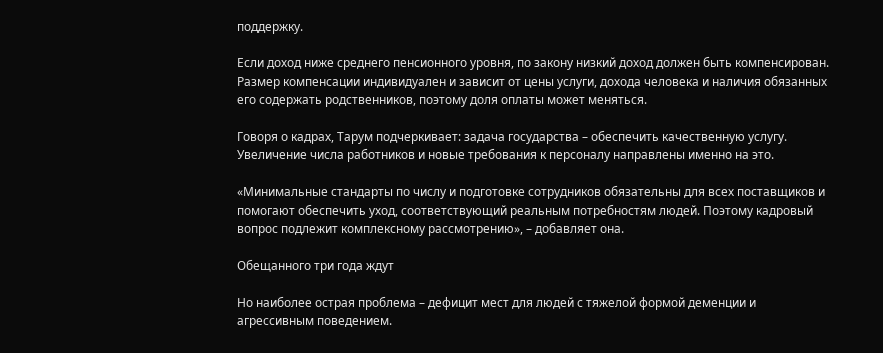поддержку.

Если доход ниже среднего пенсионного уровня, по закону низкий доход должен быть компенсирован. Размер компенсации индивидуален и зависит от цены услуги, дохода человека и наличия обязанных его содержать родственников, поэтому доля оплаты может меняться.

Говоря о кадрах, Тарум подчеркивает: задача государства – обеспечить качественную услугу. Увеличение числа работников и новые требования к персоналу направлены именно на это.

«Минимальные стандарты по числу и подготовке сотрудников обязательны для всех поставщиков и помогают обеспечить уход, соответствующий реальным потребностям людей. Поэтому кадровый вопрос подлежит комплексному рассмотрению», – добавляет она.

Обещанного три года ждут

Но наиболее острая проблема – дефицит мест для людей с тяжелой формой деменции и агрессивным поведением.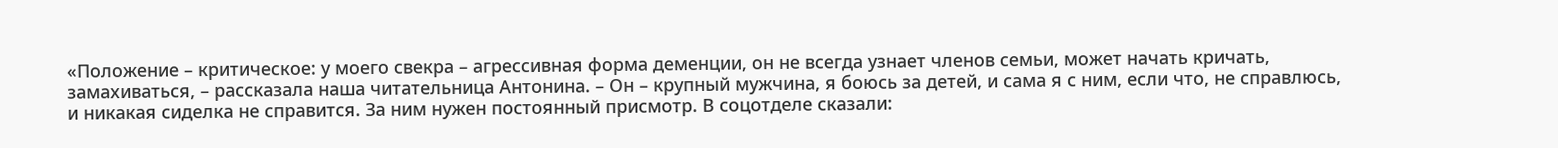«Положение – критическое: у моего свекра – агрессивная форма деменции, он не всегда узнает членов семьи, может начать кричать, замахиваться, – рассказала наша читательница Антонина. – Он – крупный мужчина, я боюсь за детей, и сама я с ним, если что, не справлюсь, и никакая сиделка не справится. За ним нужен постоянный присмотр. В соцотделе сказали: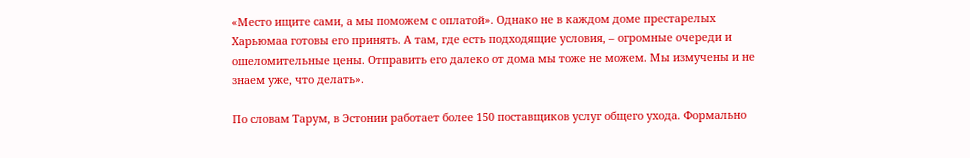«Место ищите сами, а мы поможем с оплатой». Однако не в каждом доме престарелых Харьюмаа готовы его принять. А там, где есть подходящие условия, – огромные очереди и ошеломительные цены. Отправить его далеко от дома мы тоже не можем. Мы измучены и не знаем уже, что делать».

По словам Тарум, в Эстонии работает более 150 поставщиков услуг общего ухода. Формально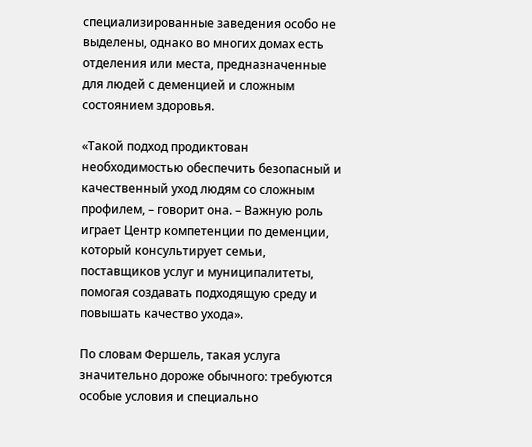специализированные заведения особо не выделены, однако во многих домах есть отделения или места, предназначенные для людей с деменцией и сложным состоянием здоровья.

«Такой подход продиктован необходимостью обеспечить безопасный и качественный уход людям со сложным профилем, – говорит она. – Важную роль играет Центр компетенции по деменции, который консультирует семьи, поставщиков услуг и муниципалитеты, помогая создавать подходящую среду и повышать качество ухода».

По словам Фершель, такая услуга значительно дороже обычного: требуются особые условия и специально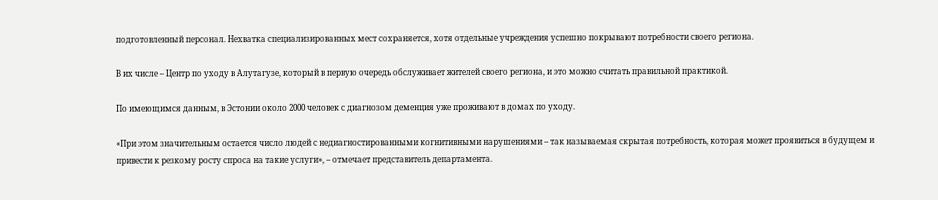подготовленный персонал. Нехватка специализированных мест сохраняется, хотя отдельные учреждения успешно покрывают потребности своего региона.

В их числе – Центр по уходу в Алутагузе, который в первую очередь обслуживает жителей своего региона, и это можно считать правильной практикой.

По имеющимся данным, в Эстонии около 2000 человек с диагнозом деменция уже проживают в домах по уходу.

«При этом значительным остается число людей с недиагностированными когнитивными нарушениями – так называемая скрытая потребность, которая может проявиться в будущем и привести к резкому росту спроса на такие услуги», – отмечает представитель департамента.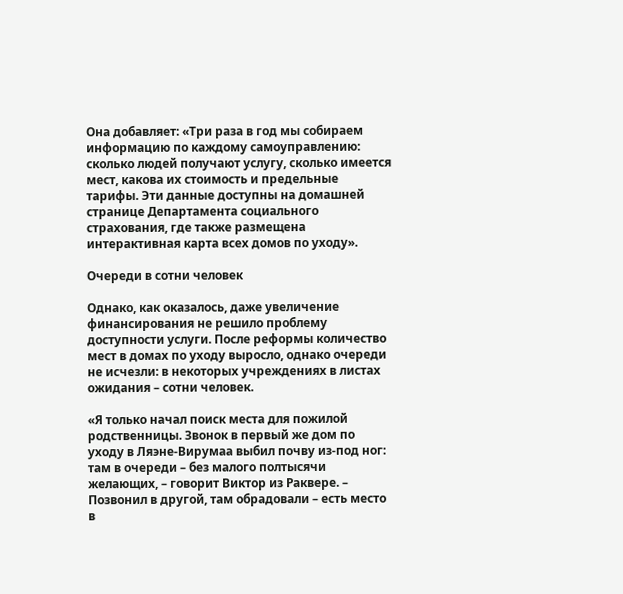Она добавляет: «Три раза в год мы собираем информацию по каждому самоуправлению: сколько людей получают услугу, сколько имеется мест, какова их стоимость и предельные тарифы. Эти данные доступны на домашней странице Департамента социального страхования, где также размещена интерактивная карта всех домов по уходу».

Очереди в сотни человек

Однако, как оказалось, даже увеличение финансирования не решило проблему доступности услуги. После реформы количество мест в домах по уходу выросло, однако очереди не исчезли: в некоторых учреждениях в листах ожидания – сотни человек.

«Я только начал поиск места для пожилой родственницы. Звонок в первый же дом по уходу в Ляэне-Вирумаа выбил почву из-под ног: там в очереди – без малого полтысячи желающих, – говорит Виктор из Раквере. – Позвонил в другой, там обрадовали – есть место в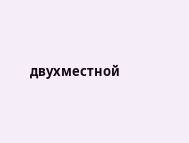двухместной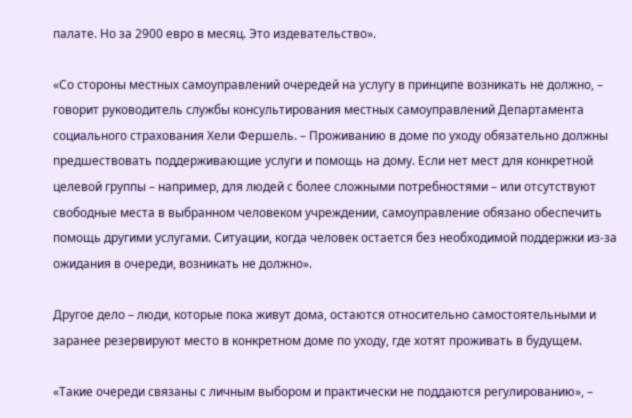палате. Но за 2900 евро в месяц. Это издевательство».

«Со стороны местных самоуправлений очередей на услугу в принципе возникать не должно, – говорит руководитель службы консультирования местных самоуправлений Департамента социального страхования Хели Фершель. – Проживанию в доме по уходу обязательно должны предшествовать поддерживающие услуги и помощь на дому. Если нет мест для конкретной целевой группы – например, для людей с более сложными потребностями – или отсутствуют свободные места в выбранном человеком учреждении, самоуправление обязано обеспечить помощь другими услугами. Ситуации, когда человек остается без необходимой поддержки из-за ожидания в очереди, возникать не должно».

Другое дело – люди, которые пока живут дома, остаются относительно самостоятельными и заранее резервируют место в конкретном доме по уходу, где хотят проживать в будущем.

«Такие очереди связаны с личным выбором и практически не поддаются регулированию», –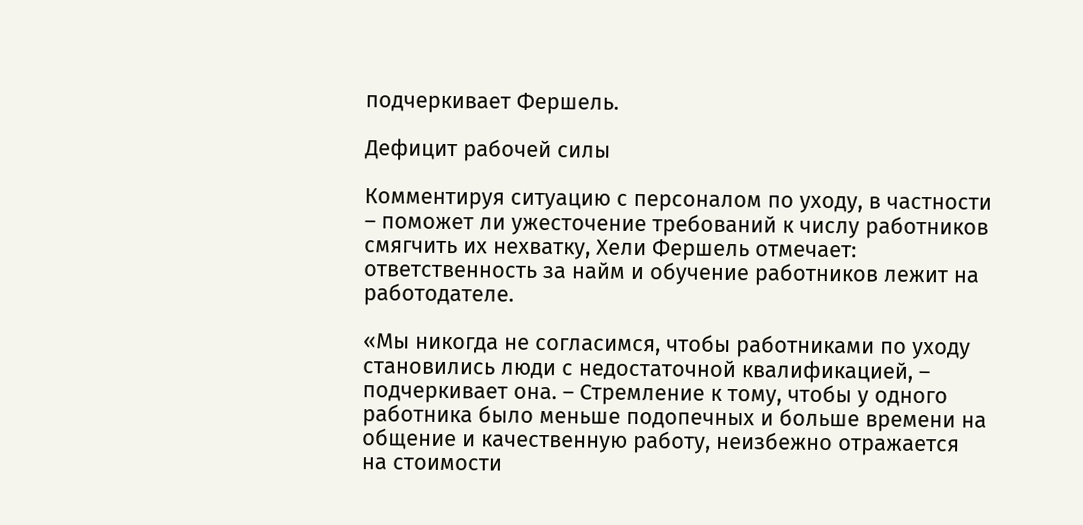подчеркивает Фершель.

Дефицит рабочей силы

Комментируя ситуацию с персоналом по уходу, в частности – поможет ли ужесточение требований к числу работников смягчить их нехватку, Хели Фершель отмечает: ответственность за найм и обучение работников лежит на работодателе.

«Мы никогда не согласимся, чтобы работниками по уходу становились люди с недостаточной квалификацией, – подчеркивает она. – Стремление к тому, чтобы у одного работника было меньше подопечных и больше времени на общение и качественную работу, неизбежно отражается на стоимости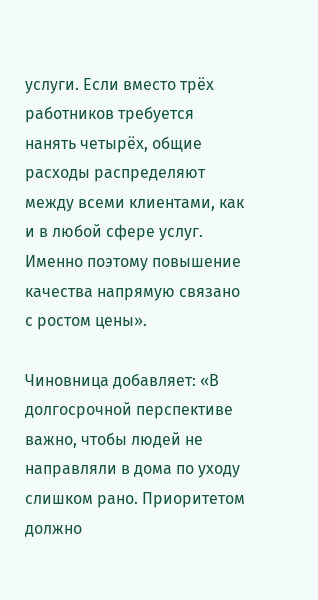услуги. Если вместо трёх работников требуется нанять четырёх, общие расходы распределяют между всеми клиентами, как и в любой сфере услуг. Именно поэтому повышение качества напрямую связано с ростом цены».

Чиновница добавляет: «В долгосрочной перспективе важно, чтобы людей не направляли в дома по уходу слишком рано. Приоритетом должно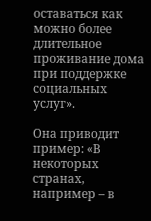оставаться как можно более длительное проживание дома при поддержке социальных услуг».

Она приводит пример: «В некоторых странах, например – в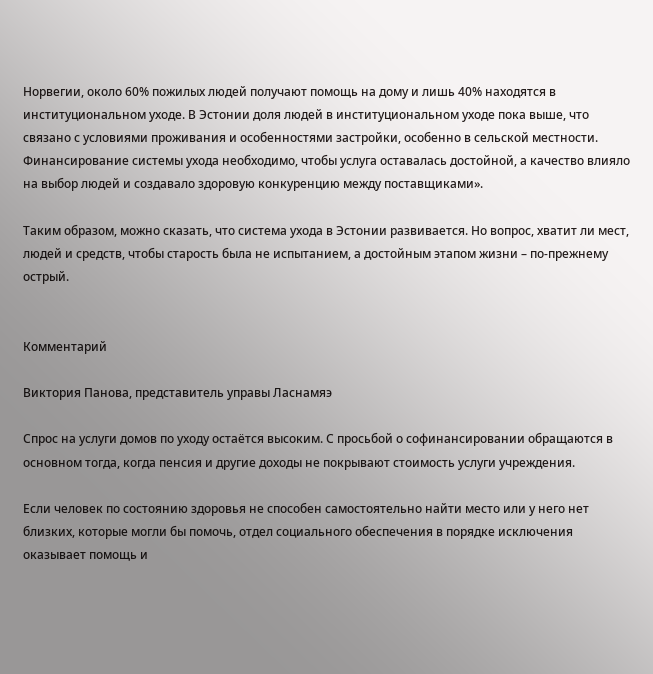Норвегии, около 60% пожилых людей получают помощь на дому и лишь 40% находятся в институциональном уходе. В Эстонии доля людей в институциональном уходе пока выше, что связано с условиями проживания и особенностями застройки, особенно в сельской местности. Финансирование системы ухода необходимо, чтобы услуга оставалась достойной, а качество влияло на выбор людей и создавало здоровую конкуренцию между поставщиками».

Таким образом, можно сказать, что система ухода в Эстонии развивается. Но вопрос, хватит ли мест, людей и средств, чтобы старость была не испытанием, а достойным этапом жизни – по-прежнему острый.


Комментарий

Виктория Панова, представитель управы Ласнамяэ

Спрос на услуги домов по уходу остаётся высоким. С просьбой о софинансировании обращаются в основном тогда, когда пенсия и другие доходы не покрывают стоимость услуги учреждения.

Если человек по состоянию здоровья не способен самостоятельно найти место или у него нет близких, которые могли бы помочь, отдел социального обеспечения в порядке исключения оказывает помощь и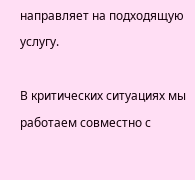направляет на подходящую услугу.

В критических ситуациях мы работаем совместно с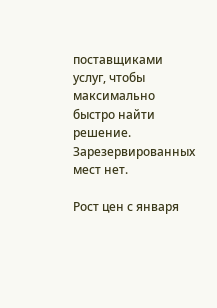поставщиками услуг, чтобы максимально быстро найти решение. Зарезервированных мест нет.

Рост цен с января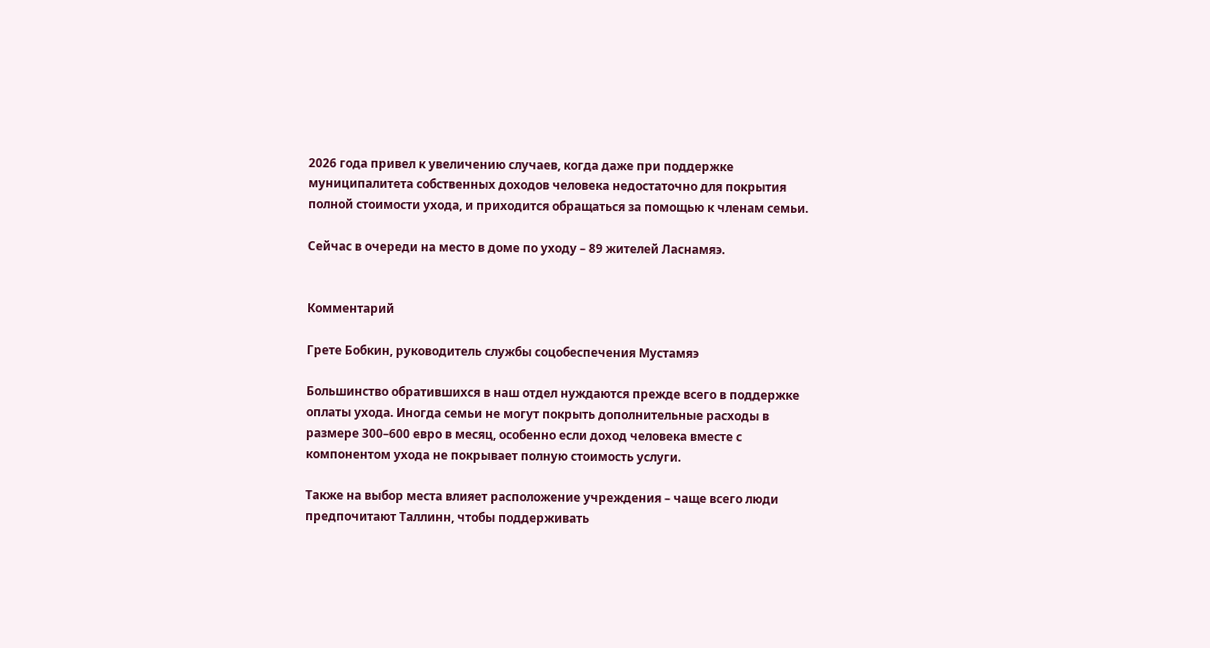2026 года привел к увеличению случаев, когда даже при поддержке муниципалитета собственных доходов человека недостаточно для покрытия полной стоимости ухода, и приходится обращаться за помощью к членам семьи.

Сейчас в очереди на место в доме по уходу – 89 жителей Ласнамяэ.


Комментарий

Грете Бобкин, руководитель службы соцобеспечения Мустамяэ

Большинство обратившихся в наш отдел нуждаются прежде всего в поддержке оплаты ухода. Иногда семьи не могут покрыть дополнительные расходы в размере 300–600 евро в месяц, особенно если доход человека вместе с компонентом ухода не покрывает полную стоимость услуги.

Также на выбор места влияет расположение учреждения – чаще всего люди предпочитают Таллинн, чтобы поддерживать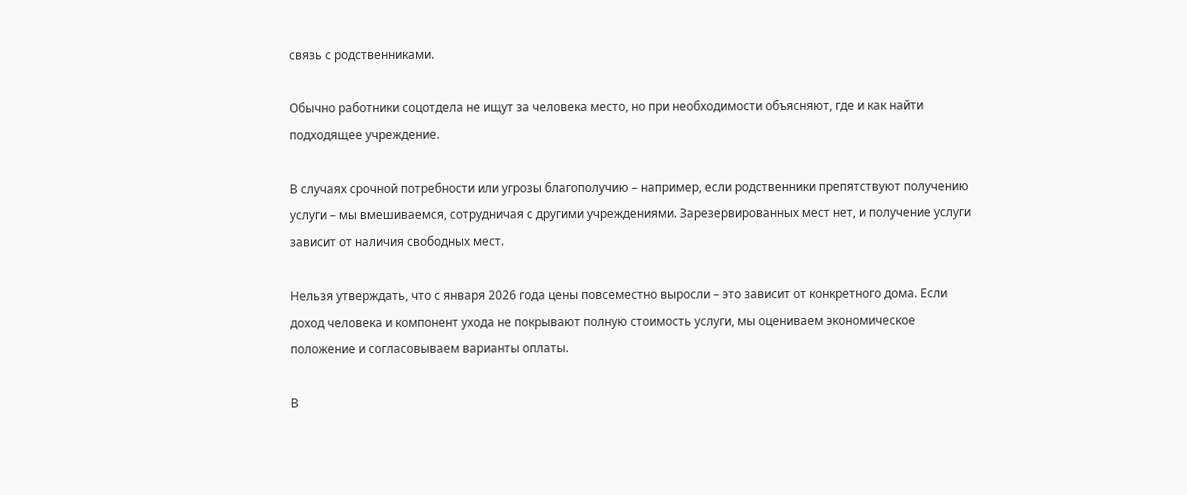связь с родственниками.

Обычно работники соцотдела не ищут за человека место, но при необходимости объясняют, где и как найти подходящее учреждение.

В случаях срочной потребности или угрозы благополучию – например, если родственники препятствуют получению услуги – мы вмешиваемся, сотрудничая с другими учреждениями. Зарезервированных мест нет, и получение услуги зависит от наличия свободных мест.

Нельзя утверждать, что с января 2026 года цены повсеместно выросли – это зависит от конкретного дома. Если доход человека и компонент ухода не покрывают полную стоимость услуги, мы оцениваем экономическое положение и согласовываем варианты оплаты.

В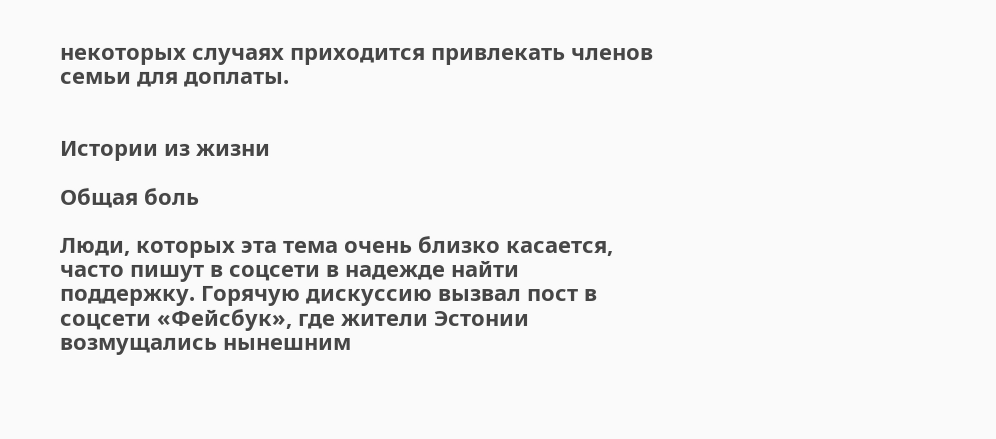некоторых случаях приходится привлекать членов семьи для доплаты.


Истории из жизни

Общая боль

Люди, которых эта тема очень близко касается, часто пишут в соцсети в надежде найти поддержку. Горячую дискуссию вызвал пост в соцсети «Фейсбук», где жители Эстонии возмущались нынешним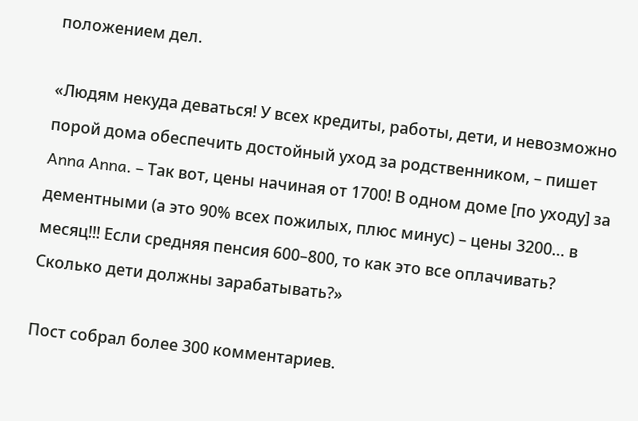положением дел.

«Людям некуда деваться! У всех кредиты, работы, дети, и невозможно порой дома обеспечить достойный уход за родственником, – пишет Anna Anna. – Так вот, цены начиная от 1700! В одном доме [по уходу] за дементными (а это 90% всех пожилых, плюс минус) – цены 3200… в месяц!!! Если средняя пенсия 600–800, то как это все оплачивать? Сколько дети должны зарабатывать?»

Пост собрал более 300 комментариев.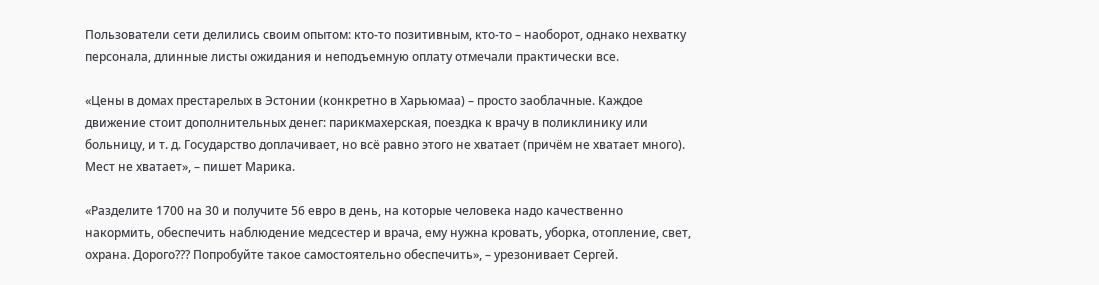Пользователи сети делились своим опытом: кто-то позитивным, кто-то – наоборот, однако нехватку персонала, длинные листы ожидания и неподъемную оплату отмечали практически все.

«Цены в домах престарелых в Эстонии (конкретно в Харьюмаа) – просто заоблачные. Каждое движение стоит дополнительных денег: парикмахерская, поездка к врачу в поликлинику или больницу, и т. д. Государство доплачивает, но всё равно этого не хватает (причём не хватает много). Мест не хватает», – пишет Марика.

«Разделите 1700 на 30 и получите 56 евро в день, на которые человека надо качественно накормить, обеспечить наблюдение медсестер и врача, ему нужна кровать, уборка, отопление, свет, охрана. Дорого??? Попробуйте такое самостоятельно обеспечить», – урезонивает Сергей.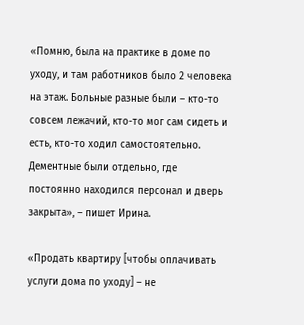«Помню, была на практике в доме по уходу, и там работников было 2 человека на этаж. Больные разные были – кто-то совсем лежачий, кто-то мог сам сидеть и есть, кто-то ходил самостоятельно. Дементные были отдельно, где постоянно находился персонал и дверь закрыта», – пишет Ирина.

«Продать квартиру [чтобы оплачивать услуги дома по уходу] – не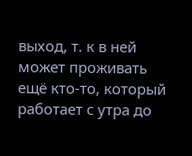выход, т. к в ней может проживать ещё кто-то, который работает с утра до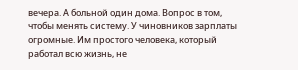вечера. А больной один дома. Вопрос в том, чтобы менять систему. У чиновников зарплаты огромные. Им простого человека, который работал всю жизнь, не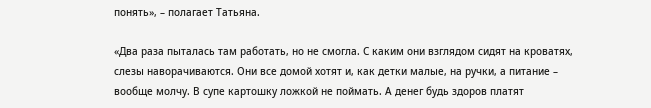понять», – полагает Татьяна.

«Два раза пыталась там работать, но не смогла. С каким они взглядом сидят на кроватях, слезы наворачиваются. Они все домой хотят и, как детки малые, на ручки, а питание – вообще молчу. В супе картошку ложкой не поймать. А денег будь здоров платят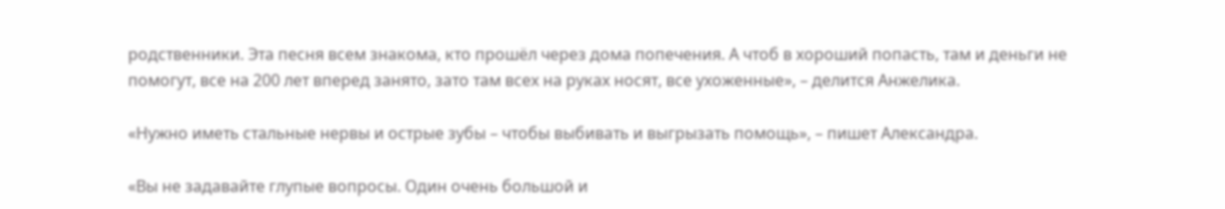родственники. Эта песня всем знакома, кто прошёл через дома попечения. А чтоб в хороший попасть, там и деньги не помогут, все на 200 лет вперед занято, зато там всех на руках носят, все ухоженные», – делится Анжелика.

«Нужно иметь стальные нервы и острые зубы – чтобы выбивать и выгрызать помощь», – пишет Александра.

«Вы не задавайте глупые вопросы. Один очень большой и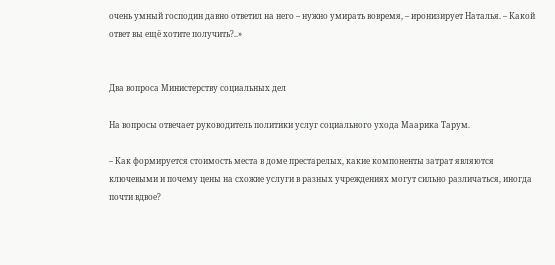очень умный господин давно ответил на него – нужно умирать вовремя, – иронизирует Наталья. – Какой ответ вы ещё хотите получить?..»


Два вопроса Министерству социальных дел

На вопросы отвечает руководитель политики услуг социального ухода Маарика Тарум.

– Как формируется стоимость места в доме престарелых, какие компоненты затрат являются ключевыми и почему цены на схожие услуги в разных учреждениях могут сильно различаться, иногда почти вдвое?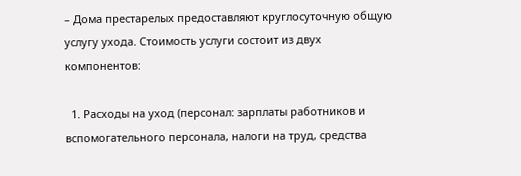– Дома престарелых предоставляют круглосуточную общую услугу ухода. Стоимость услуги состоит из двух компонентов:

  1. Расходы на уход (персонал: зарплаты работников и вспомогательного персонала, налоги на труд, средства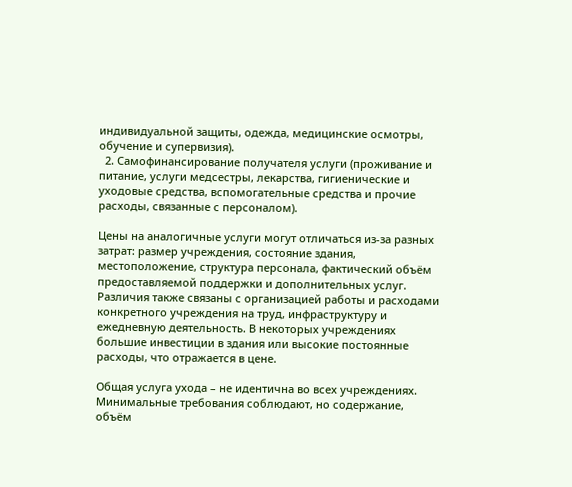индивидуальной защиты, одежда, медицинские осмотры, обучение и супервизия).
  2. Самофинансирование получателя услуги (проживание и питание, услуги медсестры, лекарства, гигиенические и уходовые средства, вспомогательные средства и прочие расходы, связанные с персоналом).

Цены на аналогичные услуги могут отличаться из-за разных затрат: размер учреждения, состояние здания, местоположение, структура персонала, фактический объём предоставляемой поддержки и дополнительных услуг. Различия также связаны с организацией работы и расходами конкретного учреждения на труд, инфраструктуру и ежедневную деятельность. В некоторых учреждениях большие инвестиции в здания или высокие постоянные расходы, что отражается в цене.

Общая услуга ухода – не идентична во всех учреждениях. Минимальные требования соблюдают, но содержание, объём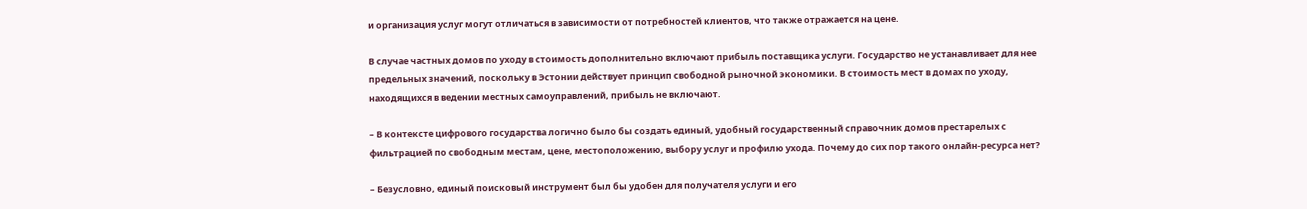и организация услуг могут отличаться в зависимости от потребностей клиентов, что также отражается на цене.

В случае частных домов по уходу в стоимость дополнительно включают прибыль поставщика услуги. Государство не устанавливает для нее предельных значений, поскольку в Эстонии действует принцип свободной рыночной экономики. В стоимость мест в домах по уходу, находящихся в ведении местных самоуправлений, прибыль не включают.

– В контексте цифрового государства логично было бы создать единый, удобный государственный справочник домов престарелых с фильтрацией по свободным местам, цене, местоположению, выбору услуг и профилю ухода. Почему до сих пор такого онлайн-ресурса нет?

– Безусловно, единый поисковый инструмент был бы удобен для получателя услуги и его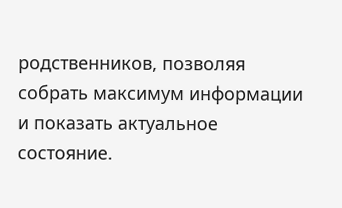родственников, позволяя собрать максимум информации и показать актуальное состояние.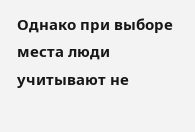Однако при выборе места люди учитывают не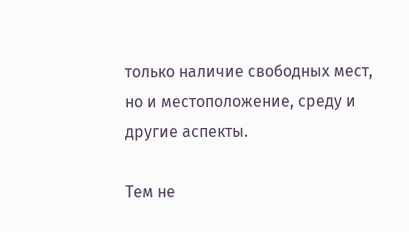только наличие свободных мест, но и местоположение, среду и другие аспекты.

Тем не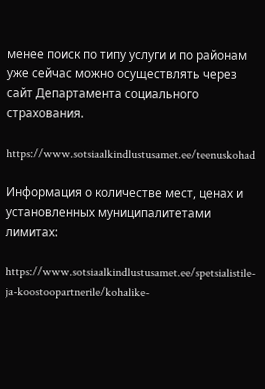менее поиск по типу услуги и по районам уже сейчас можно осуществлять через сайт Департамента социального страхования.

https://www.sotsiaalkindlustusamet.ee/teenuskohad

Информация о количестве мест, ценах и установленных муниципалитетами лимитах:

https://www.sotsiaalkindlustusamet.ee/spetsialistile-ja-koostoopartnerile/kohalike-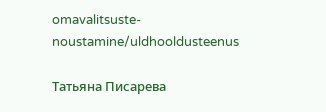omavalitsuste-noustamine/uldhooldusteenus

Татьяна Писарева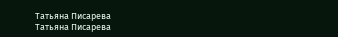Татьяна Писарева
Татьяна Писарева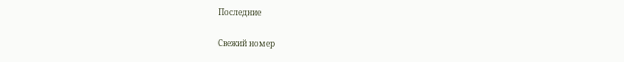Последние

Свежий номер